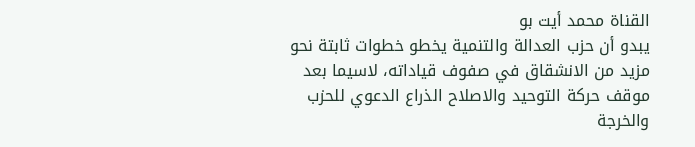القناة محمد أيت بو
يبدو أن حزب العدالة والتنمية يخطو خطوات ثابتة نحو مزيد من الانشقاق في صفوف قياداته، لاسيما بعد موقف حركة التوحيد والاصلاح الذراع الدعوي للحزب والخرجة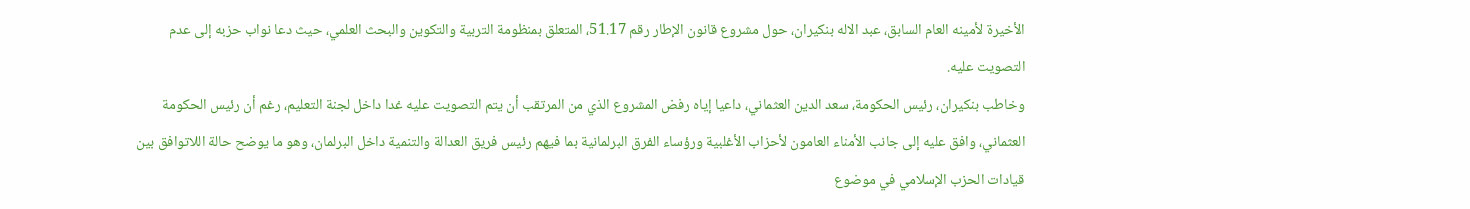الأخيرة لأمينه العام السابق، عبد الاله بنكيران، حول مشروع قانون الإطار رقم 51.17، المتعلق بمنظومة التربية والتكوين والبحث العلمي، حيث دعا نواب حزبه إلى عدم التصويت عليه.
وخاطب بنكيران، رئيس الحكومة، سعد الدين العثماني، داعيا إياه رفض المشروع الذي من المرتقب أن يتم التصويت عليه غدا داخل لجنة التعليم، رغم أن رئيس الحكومة العثماني، وافق عليه إلى جانب الأمناء العامون لأحزاب الأغلبية ورؤساء الفرق البرلمانية بما فيهم رئيس فريق العدالة والتنمية داخل البرلمان، وهو ما يوضح حالة اللاتوافق بين قيادات الحزب الإسلامي في موضوع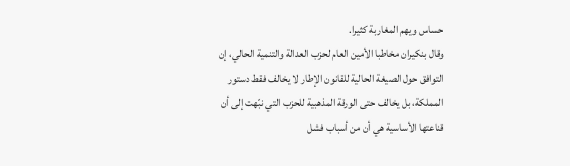حساس ويهم المغاربة كثيرا.
وقال بنكيران مخاطبا الأمين العام لحزب العدالة والتنمية الحالي، إن التوافق حول الصيغة الحالية للقانون الإطار لا يخالف فقط دستور المملكة، بل يخالف حتى الورقة المذهبية للحزب التي نبّهت إلى أن قناعتها الأساسية هي أن من أسباب فشل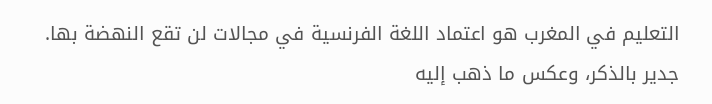التعليم في المغرب هو اعتماد اللغة الفرنسية في مجالات لن تقع النهضة بها.
جدير بالذكر، وعكس ما ذهب إليه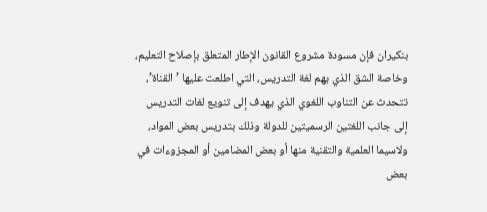بنكيران فإن مسودة مشروع القانون الإطار المتعلق بإصلاح التعليم، وخاصة الشق الذي يهم لغة التدريس، التي اطلعت عليها ’القناة’، تتحدث عن التناوب اللغوي الذي يهدف إلى تنويع لغات التدريس إلى جانب اللغتين الرسميتين للدولة وذلك بتدريس بعض المواد، ولاسيما العلمية والتقنية منها أو بعض المضامين أو المجزوءات في بعض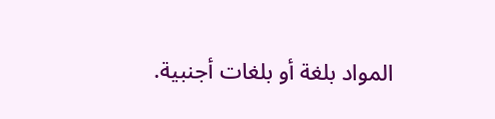المواد بلغة أو بلغات أجنبية.